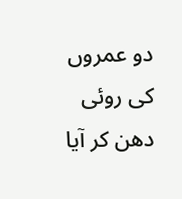دو عمروں کی روئی دھن کر آیا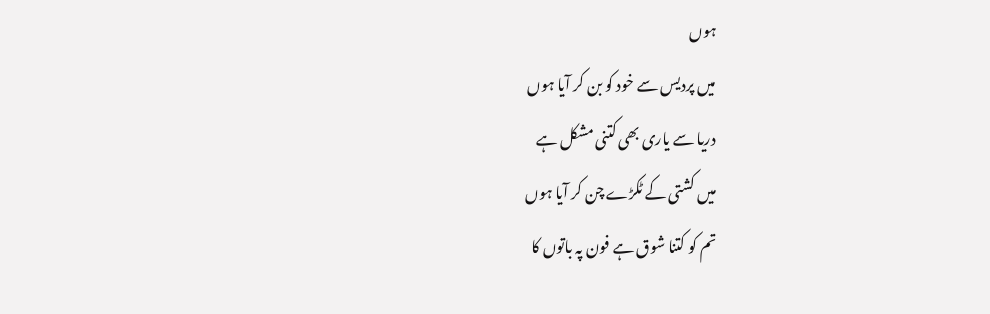ہوں
میں پردیس سے خود کو بن کر آیا ہوں
دریا سے یاری بھی کتنی مشکل ہے
میں کشتی کے ٹکڑے چن کر آیا ہوں
تم کو کتنا شوق ہے فون پہ باتوں کا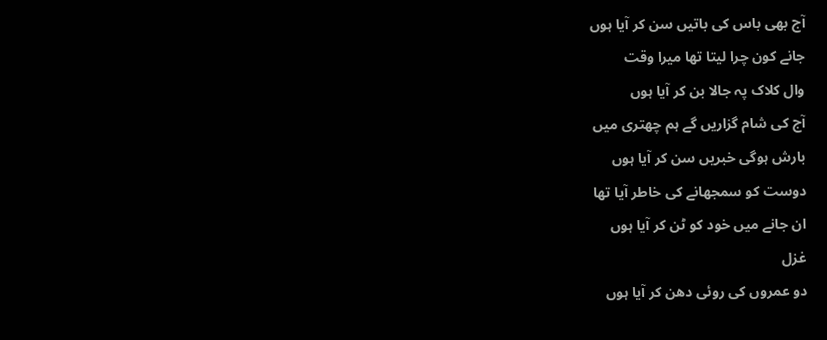آج بھی باس کی باتیں سن کر آیا ہوں
جانے کون چرا لیتا تھا میرا وقت
وال کلاک پہ جالا بن کر آیا ہوں
آج کی شام گزاریں گے ہم چھتری میں
بارش ہوگی خبریں سن کر آیا ہوں
دوست کو سمجھانے کی خاطر آیا تھا
ان جانے میں خود کو ٹن کر آیا ہوں
غزل
دو عمروں کی روئی دھن کر آیا ہوں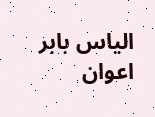الیاس بابر اعوان